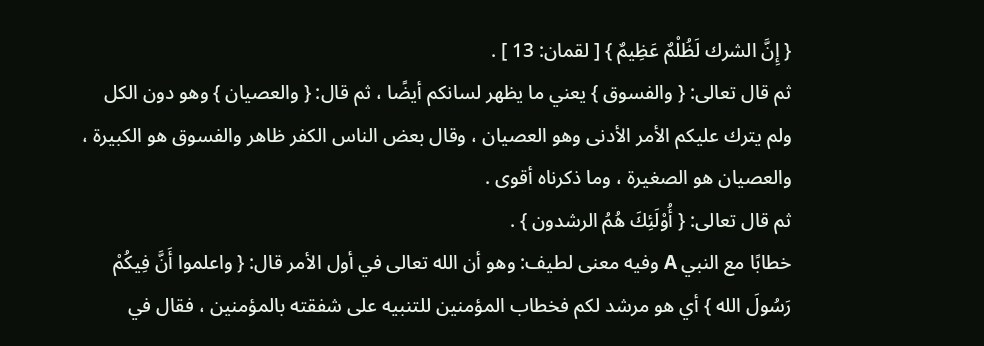{ إِنَّ الشرك لَظُلْمٌ عَظِيمٌ } [ لقمان: 13 ] .
ثم قال تعالى: { والفسوق } يعني ما يظهر لسانكم أيضًا ، ثم قال: { والعصيان } وهو دون الكل ولم يترك عليكم الأمر الأدنى وهو العصيان ، وقال بعض الناس الكفر ظاهر والفسوق هو الكبيرة ، والعصيان هو الصغيرة ، وما ذكرناه أقوى .
ثم قال تعالى: { أُوْلَئِكَ هُمُ الرشدون } .
خطابًا مع النبي A وفيه معنى لطيف: وهو أن الله تعالى في أول الأمر قال: { واعلموا أَنَّ فِيكُمْ رَسُولَ الله } أي هو مرشد لكم فخطاب المؤمنين للتنبيه على شفقته بالمؤمنين ، فقال في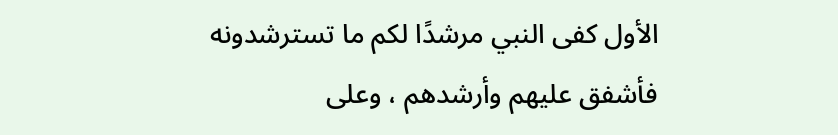الأول كفى النبي مرشدًا لكم ما تسترشدونه فأشفق عليهم وأرشدهم ، وعلى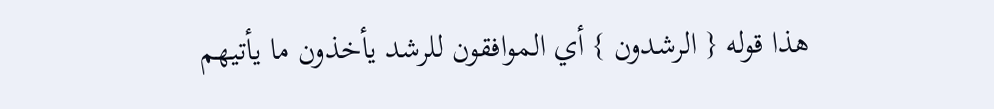هذا قوله { الرشدون } أي الموافقون للرشد يأخذون ما يأتيهم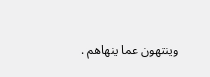وينتهون عما ينهاهم .